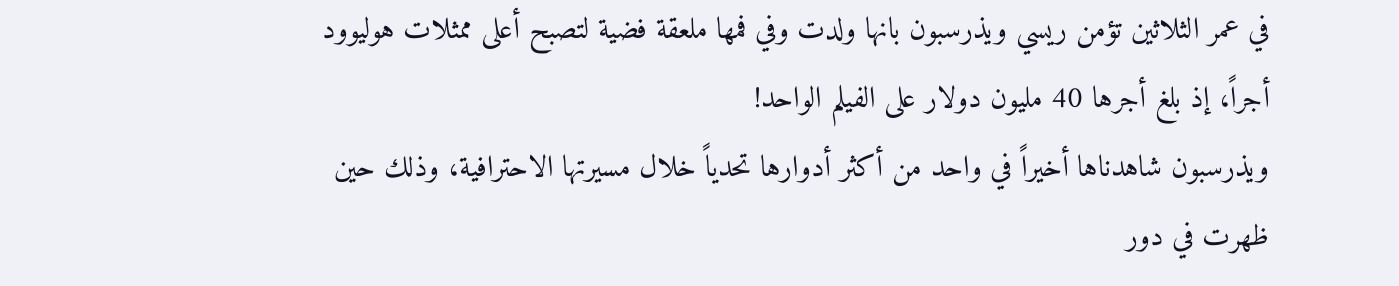في عمر الثلاثين تؤمن ريسي ويذرسبون بانها ولدت وفي فمها ملعقة فضية لتصبح أعلى ممثلات هوليوود أجراً، إذ بلغ أجرها 40 مليون دولار على الفيلم الواحد!
ويذرسبون شاهدناها أخيراً في واحد من أكثر أدوارها تحدياً خلال مسيرتها الاحترافية، وذلك حين ظهرت في دور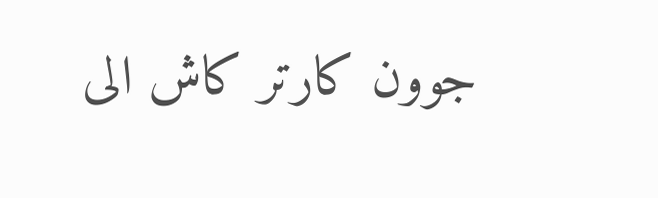جوون كارتر كاش الى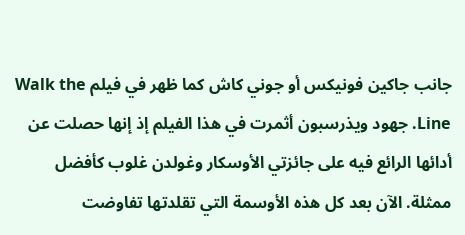جانب جاكين فونيكس أو جوني كاش كما ظهر في فيلم Walk the Line. جهود ويذرسبون أثمرت في هذا الفيلم إذ إنها حصلت عن أدائها الرائع فيه على جائزتي الأوسكار وغولدن غلوب كأفضل ممثلة. الآن بعد كل هذه الأوسمة التي تقلدتها تفاوضت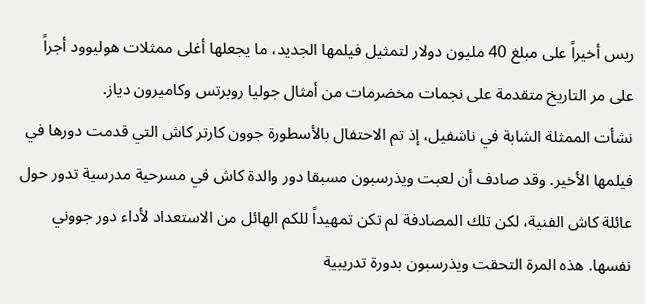ريس أخيراً على مبلغ 40 مليون دولار لتمثيل فيلمها الجديد، ما يجعلها أغلى ممثلات هوليوود أجراً على مر التاريخ متقدمة على نجمات مخضرمات من أمثال جوليا روبرتس وكاميرون دياز.
نشأت الممثلة الشابة في ناشفيل، إذ تم الاحتفال بالأسطورة جوون كارتر كاش التي قدمت دورها في فيلمها الأخير. وقد صادف أن لعبت ويذرسبون مسبقا دور والدة كاش في مسرحية مدرسية تدور حول عائلة كاش الفنية، لكن تلك المصادفة لم تكن تمهيداً للكم الهائل من الاستعداد لأداء دور جووني نفسها. هذه المرة التحقت ويذرسبون بدورة تدريبية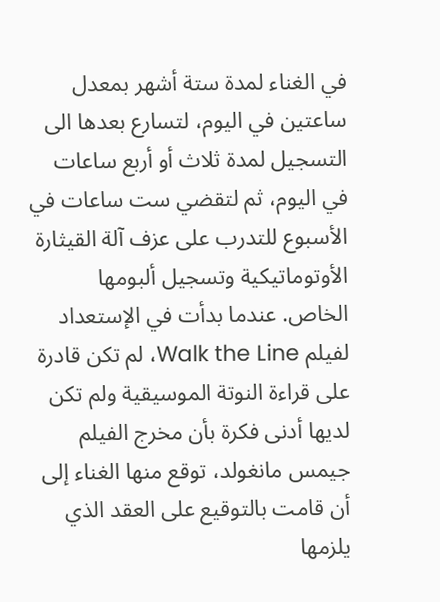في الغناء لمدة ستة أشهر بمعدل ساعتين في اليوم، لتسارع بعدها الى التسجيل لمدة ثلاث أو أربع ساعات في اليوم، ثم لتقضي ست ساعات في الأسبوع للتدرب على عزف آلة القيثارة الأوتوماتيكية وتسجيل ألبومها الخاص. عندما بدأت في الإستعداد لفيلم Walk the Line، لم تكن قادرة على قراءة النوتة الموسيقية ولم تكن لديها أدنى فكرة بأن مخرج الفيلم جيمس مانغولد، توقع منها الغناء إلى أن قامت بالتوقيع على العقد الذي يلزمها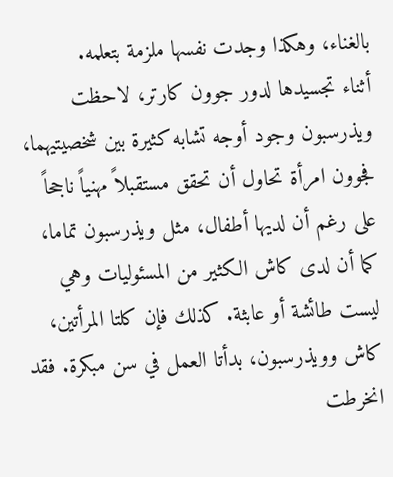بالغناء، وهكذا وجدت نفسها ملزمة بتعلمه.
أثناء تجسيدها لدور جوون كارتر، لاحظت ويذرسبون وجود أوجه تشابه كثيرة بين شخصيتيهما، فجوون امرأة تحاول أن تحقق مستقبلاً مهنياً ناجحاً على رغم أن لديها أطفال، مثل ويذرسبون تماما، كما أن لدى كاش الكثير من المسئوليات وهي ليست طائشة أو عابثة. كذلك فإن كلتا المرأتين، كاش وويذرسبون، بدأتا العمل في سن مبكرة. فقد انخرطت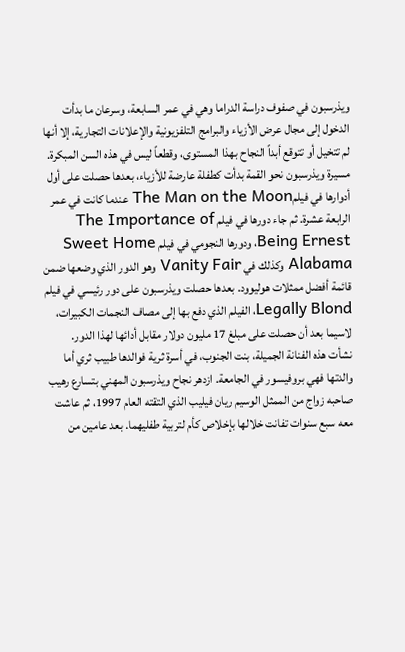ويذرسبون في صفوف دراسة الدراما وهي في عمر السابعة، وسرعان ما بدأت الدخول إلى مجال عرض الأزياء والبرامج التلفزيونية والإعلانات التجارية، إلا أنها لم تتخيل أو تتوقع أبداً النجاح بهذا المستوى، وقطعاً ليس في هذه السن المبكرة.
مسيرة ويذرسبون نحو القمة بدأت كطفلة عارضة للأزياء، بعدها حصلت على أول أدوارها في فيلمThe Man on the Moon عندما كانت في عمر الرابعة عشرة. ثم جاء دورها في فيلم The Importance of Being Ernest، ودورها النجومي في فيلم Sweet Home Alabama وكذلك في Vanity Fair وهو الدور الذي وضعها ضمن قائمة أفضل ممثلات هوليوود. بعدها حصلت ويذرسبون على دور رئيسي في فيلم Legally Blond، الفيلم الذي دفع بها إلى مصاف النجمات الكبيرات، لاسيما بعد أن حصلت على مبلغ 17 مليون دولار مقابل أدائها لهذا الدور.
نشأت هذه الفنانة الجميلة، بنت الجنوب، في أسرة ثرية فوالدها طبيب ثري أما والدتها فهي بروفيسور في الجامعة. ازدهر نجاح ويذرسبون المهني بتسارع رهيب صاحبه زواج من الممثل الوسيم ريان فيليب الذي التقته العام 1997، ثم عاشت معه سبع سنوات تفانت خلالها بإخلاص كأم لتربية طفليهما. بعد عامين من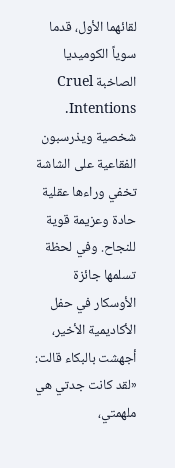لقائهما الأول، قدما سوياً الكوميديا الصاخبة Cruel Intentions.
شخصية ويذرسبون الفقاعية على الشاشة تخفي وراءها عقلية حادة وعزيمة قوية للنجاح. وفي لحظة تسلمها جائزة الأوسكار في حفل الأكاديمية الأخير، أجهشت بالبكاء قالت: «لقد كانت جدتي هي ملهمتي،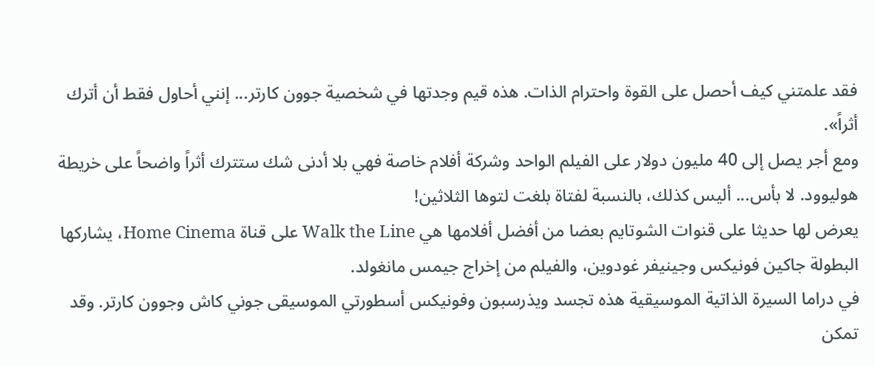فقد علمتني كيف أحصل على القوة واحترام الذات. هذه قيم وجدتها في شخصية جوون كارتر... إنني أحاول فقط أن أترك أثراً».
ومع أجر يصل إلى 40 مليون دولار على الفيلم الواحد وشركة أفلام خاصة فهي بلا أدنى شك ستترك أثراً واضحاً على خريطة هوليوود. لا بأس... أليس كذلك، بالنسبة لفتاة بلغت لتوها الثلاثين!
يعرض لها حديثا على قنوات الشوتايم بعضا من أفضل أفلامها هي Walk the Line على قناة Home Cinema، يشاركها البطولة جاكين فونيكس وجينيفر غودوين، والفيلم من إخراج جيمس مانغولد.
في دراما السيرة الذاتية الموسيقية هذه تجسد ويذرسبون وفونيكس أسطورتي الموسيقى جوني كاش وجوون كارتر. وقد تمكن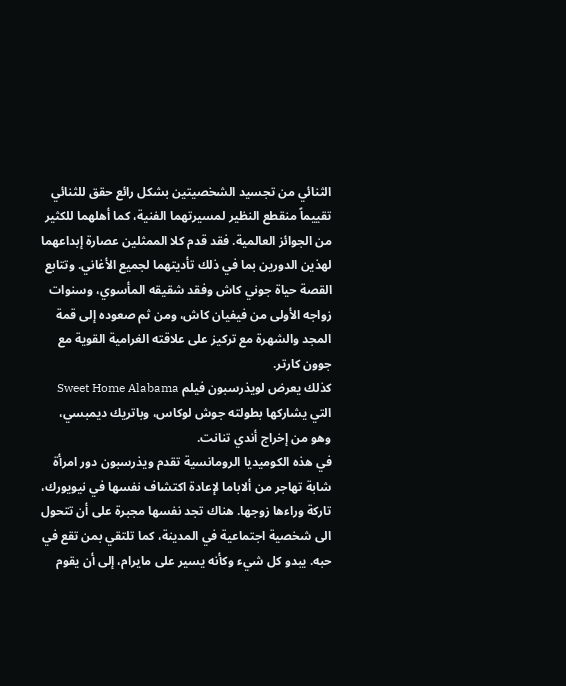الثنائي من تجسيد الشخصيتين بشكل رائع حقق للثنائي تقييماً منقطع النظير لمسيرتهما الفنية، كما أهلهما للكثير من الجوائز العالمية. فقد قدم كلا الممثلين عصارة إبداعهما لهذين الدورين بما في ذلك تأديتهما لجميع الأغاني. وتتابع القصة حياة جوني كاش وفقد شقيقه المأسوي، وسنوات زواجه الأولى من فيفيان كاش، ومن ثم صعوده إلى قمة المجد والشهرة مع تركيز على علاقته الغرامية القوية مع جوون كارتر.
كذلك يعرض لويذرسبون فيلم Sweet Home Alabama التي يشاركها بطولته جوش لوكاس، وباتريك ديمبسي، وهو من إخراج أندي تنانت.
في هذه الكوميديا الرومانسية تقدم ويذرسبون دور امرأة شابة تهاجر من ألاباما لإعادة اكتشاف نفسها في نيويورك، تاركة وراءها زوجها. هناك تجد نفسها مجبرة على أن تتحول الى شخصية اجتماعية في المدينة، كما تلتقي بمن تقع في حبه. يبدو كل شيء وكأنه يسير على مايرام، إلى أن يقوم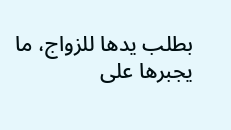بطلب يدها للزواج، ما يجبرها على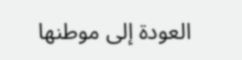العودة إلى موطنها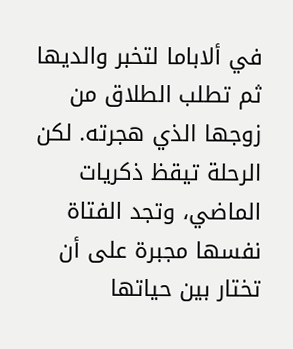في ألاباما لتخبر والديها ثم تطلب الطلاق من زوجها الذي هجرته. لكن الرحلة تيقظ ذكريات الماضي، وتجد الفتاة نفسها مجبرة على أن تختار بين حياتها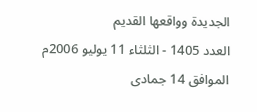الجديدة وواقعها القديم
العدد 1405 - الثلثاء 11 يوليو 2006م الموافق 14 جمادى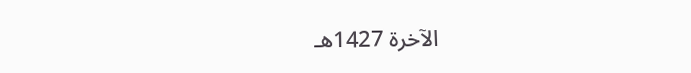الآخرة 1427هـ